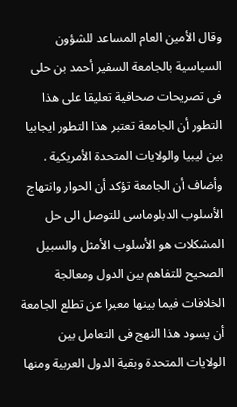وقال الأمين العام المساعد للشؤون السياسية بالجامعة السفير أحمد بن حلى فى تصريحات صحافية تعليقا على هذا التطور أن الجامعة تعتبر هذا التطور ايجابيا بين ليبيا والولايات المتحدة الأمريكية .
وأضاف أن الجامعة تؤكد أن الحوار وانتهاج الأسلوب الدبلوماسى للتوصل الى حل المشكلات هو الأسلوب الأمثل والسبيل الصحيح للتفاهم بين الدول ومعالجة الخلافات فيما بينها معبرا عن تطلع الجامعة أن يسود هذا النهج فى التعامل بين الولايات المتحدة وبقية الدول العربية ومنها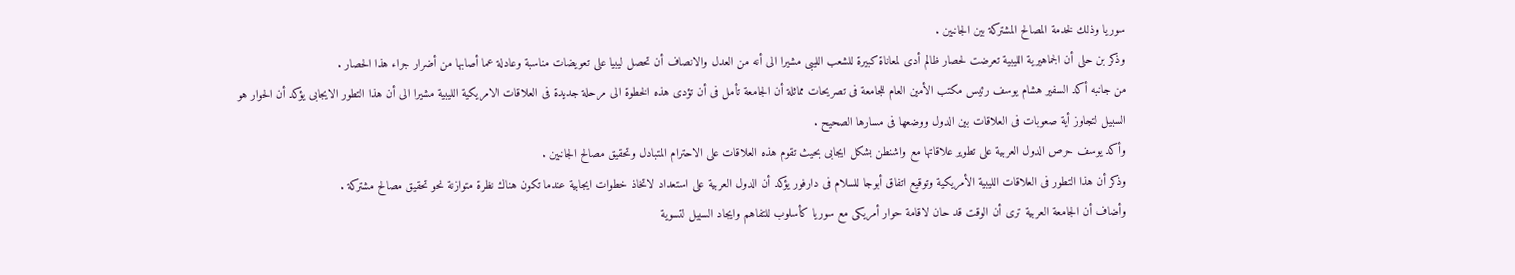سوريا وذلك لخدمة المصالح المشتركة بين الجانبين .
وذكر بن حلى أن الجماهيرية الليبية تعرضت لحصار ظالم أدى لمعاناة كبيرة للشعب الليبى مشيرا الى أنه من العدل والانصاف أن تحصل ليبيا على تعويضات مناسبة وعادلة عما أصابها من أضرار جراء هذا الحصار .
من جانبه أكد السفير هشام يوسف رئيس مكتب الأمين العام للجامعة فى تصريحات مماثلة أن الجامعة تأمل فى أن تؤدى هذه الخطوة الى مرحلة جديدة فى العلاقات الامريكية الليبية مشيرا الى أن هذا التطور الايجابى يؤكد أن الحوار هو السبيل لتجاوز أية صعوبات فى العلاقات بين الدول ووضعها فى مسارها الصحيح .
وأكد يوسف حرص الدول العربية على تطوير علاقاتها مع واشنطن بشكل ايجابى بحيث تقوم هذه العلاقات على الاحترام المتبادل وتحقيق مصالح الجانبين .
وذكر أن هذا التطور فى العلاقات الليبية الأمريكية وتوقيع اتفاق أبوجا للسلام فى دارفور يؤكد أن الدول العربية على استعداد لاتخاذ خطوات ايجابية عندما تكون هناك نظرة متوازنة نحو تحقيق مصالح مشتركة .
وأضاف أن الجامعة العربية ترى أن الوقت قد حان لاقامة حوار أمريكى مع سوريا كأسلوب للتفاهم وايجاد السبيل لتسوية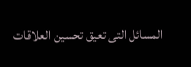المسائل التى تعيق تحسين العلاقات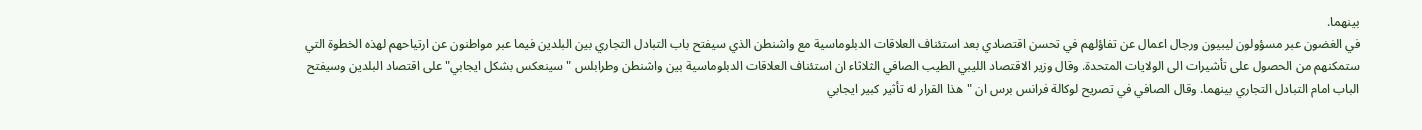بينهما.
في الغضون عبر مسؤولون ليبيون ورجال اعمال عن تفاؤلهم في تحسن اقتصادي بعد استئناف العلاقات الدبلوماسية مع واشنطن الذي سيفتح باب التبادل التجاري بين البلدين فيما عبر مواطنون عن ارتياحهم لهذه الخطوة التي ستمكنهم من الحصول على تأشيرات الى الولايات المتحدة. وقال وزير الاقتصاد الليبي الطيب الصافي الثلاثاء ان استئناف العلاقات الدبلوماسية بين واشنطن وطرابلس "سينعكس بشكل ايجابي" على اقتصاد البلدين وسيفتح الباب امام التبادل التجاري بينهما. وقال الصافي في تصريح لوكالة فرانس برس ان "هذا القرار له تأثير كبير ايجابي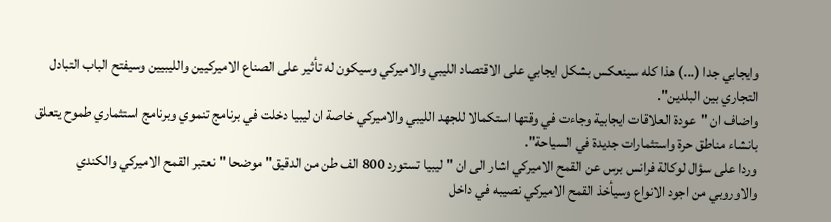وايجابي جدا (...) هذا كله سينعكس بشكل ايجابي على الاقتصاد الليبي والاميركي وسيكون له تأثير على الصناع الاميركيين والليبيين وسيفتح الباب التبادل التجاري بين البلدين".
واضاف ان "عودة العلاقات ايجابية وجاءت في وقتها استكمالا للجهد الليبي والاميركي خاصة ان ليبيا دخلت في برنامج تنموي وبرنامج استثماري طموح يتعلق بانشاء مناطق حرة واستثمارات جديدة في السياحة".
وردا على سؤال لوكالة فرانس برس عن القمح الاميركي اشار الى ان "ليبيا تستورد 800 الف طن من الدقيق" موضحا "نعتبر القمح الاميركي والكندي والاوروبي من اجود الانواع وسيأخذ القمح الاميركي نصيبه في داخل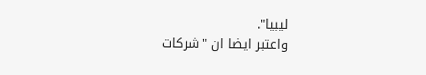ليبيا".
واعتبر ايضا ان "شركات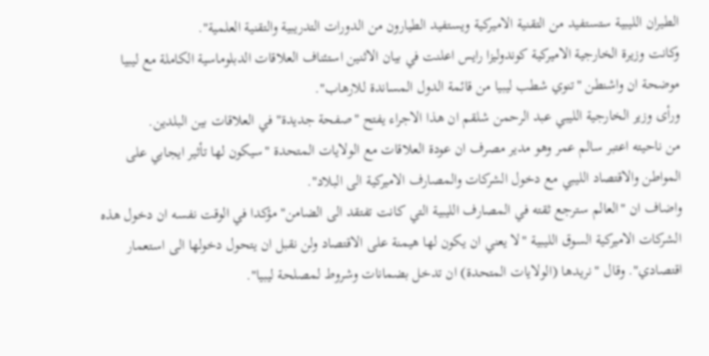الطيران الليبية ستستفيد من التقنية الاميركية ويستفيد الطيارون من الدورات التدريبية والتقنية العلمية".
وكانت وزيرة الخارجية الاميركية كوندوليزا رايس اعلنت في بيان الاثنين استئناف العلاقات الدبلوماسية الكاملة مع ليبيا موضحة ان واشنطن "تنوي شطب ليبيا من قائمة الدول المساندة للارهاب".
ورأى وزير الخارجية الليبي عبد الرحمن شلقم ان هذا الاجراء يفتح "صفحة جديدة" في العلاقات بين البلدين.
من ناحيته اعتبر سالم عمر وهو مدير مصرف ان عودة العلاقات مع الولايات المتحدة "سيكون لها تأثير ايجابي على المواطن والاقتصاد الليبي مع دخول الشركات والمصارف الاميركية الى البلاد".
واضاف ان "العالم سترجع ثقته في المصارف الليبية التي كانت تفتقد الى الضامن" مؤكدا في الوقت نفسه ان دخول هذه الشركات الاميركية السوق الليبية "لا يعني ان يكون لها هيمنة على الاقتصاد ولن نقبل ان يتحول دخولها الى استعمار اقتصادي". وقال "نريدها (الولايات المتحدة) ان تدخل بضمانات وشروط لمصلحة ليبيا".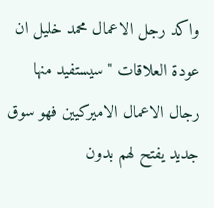واكد رجل الاعمال محمد خليل ان عودة العلاقات "سيستفيد منها رجال الاعمال الاميركيين فهو سوق جديد يفتح لهم بدون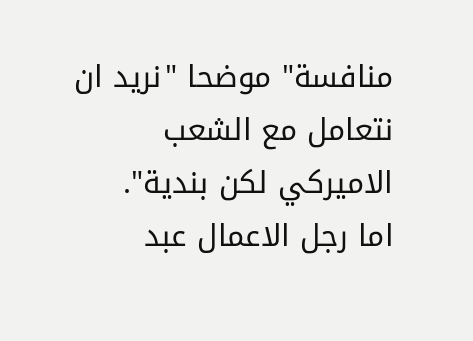منافسة" موضحا "نريد ان نتعامل مع الشعب الاميركي لكن بندية".
اما رجل الاعمال عبد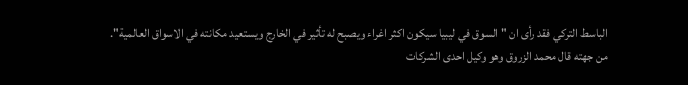الباسط التركي فقد رأى ان "السوق في ليبيا سيكون اكثر اغراء ويصبح له تأثير في الخارج ويستعيد مكانته في الاسواق العالمية".
من جهته قال محمد الزروق وهو وكيل احدى الشركات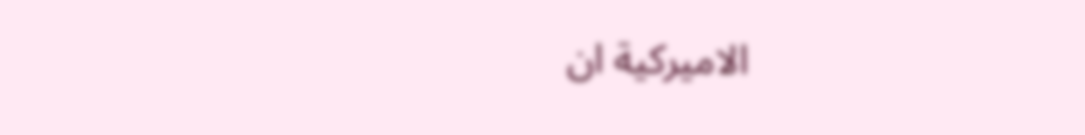الاميركية ان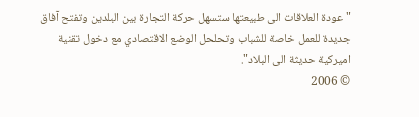"عودة العلاقات الى طبيعتها ستسهل حركة التجارة بين البلدين وتفتح آفاق جديدة للعمل خاصة للشباب وتحلحل الوضع الاقتصادي مع دخول تقنية اميركية حديثة الى البلاد".
© 2006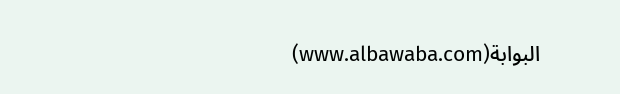البوابة(www.albawaba.com)